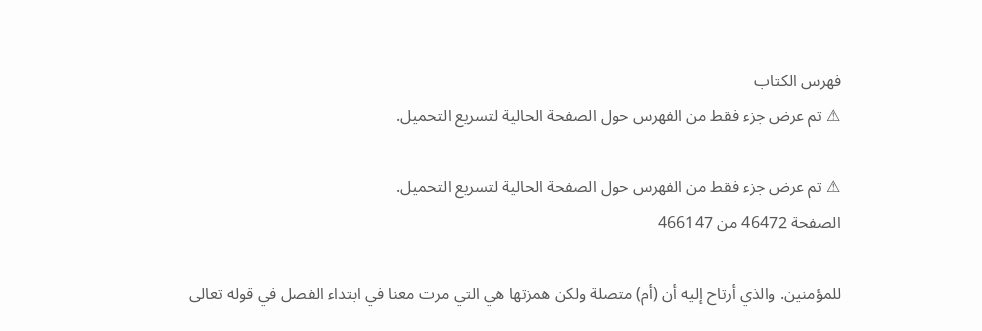فهرس الكتاب
⚠ تم عرض جزء فقط من الفهرس حول الصفحة الحالية لتسريع التحميل.

⚠ تم عرض جزء فقط من الفهرس حول الصفحة الحالية لتسريع التحميل.
الصفحة 46472 من 466147

للمؤمنين. والذي أرتاح إليه أن (أم) متصلة ولكن همزتها هي التي مرت معنا في ابتداء الفصل في قوله تعالى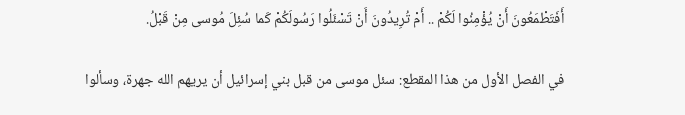أَفَتَطْمَعُونَ أَنْ يُؤْمِنُوا لَكُمْ .. أَمْ تُرِيدُونَ أَنْ تَسْئَلُوا رَسُولَكُمْ كَما سُئِلَ مُوسى مِنْ قَبْلُ.

في الفصل الأول من هذا المقطع: سئل موسى من قبل بني إسرائيل أن يريهم الله جهرة، وسألوا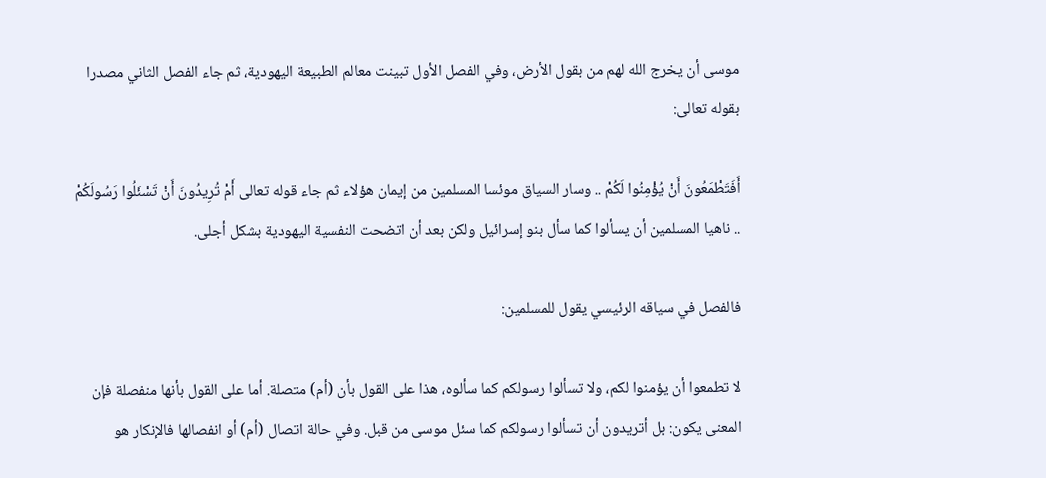موسى أن يخرج الله لهم من بقول الأرض، وفي الفصل الأول تبينت معالم الطبيعة اليهودية، ثم جاء الفصل الثاني مصدرا بقوله تعالى:

أَفَتَطْمَعُونَ أَنْ يُؤْمِنُوا لَكُمْ .. وسار السياق موئسا المسلمين من إيمان هؤلاء ثم جاء قوله تعالى أَمْ تُرِيدُونَ أَنْ تَسْئَلُوا رَسُولَكُمْ .. ناهيا المسلمين أن يسألوا كما سأل بنو إسرائيل ولكن بعد أن اتضحت النفسية اليهودية بشكل أجلى.

فالفصل في سياقه الرئيسي يقول للمسلمين:

لا تطمعوا أن يؤمنوا لكم، ولا تسألوا رسولكم كما سألوه، هذا على القول بأن (أم) متصلة. أما على القول بأنها منفصلة فإن المعنى يكون: بل أتريدون أن تسألوا رسولكم كما سئل موسى من قبل. وفي حالة اتصال (أم) أو انفصالها فالإنكار هو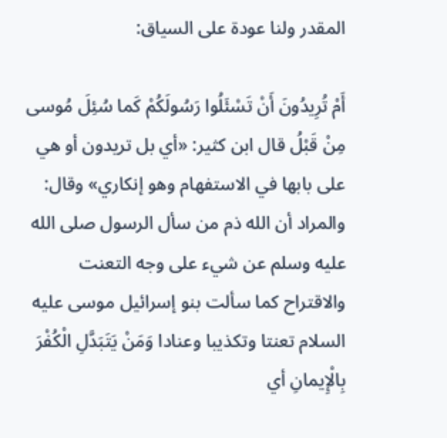المقدر ولنا عودة على السياق:

أَمْ تُرِيدُونَ أَنْ تَسْئَلُوا رَسُولَكُمْ كَما سُئِلَ مُوسى مِنْ قَبْلُ قال ابن كثير: «أي بل تريدون أو هي على بابها في الاستفهام وهو إنكاري» وقال: والمراد أن الله ذم من سأل الرسول صلى الله عليه وسلم عن شيء على وجه التعنت والاقتراح كما سألت بنو إسرائيل موسى عليه السلام تعنتا وتكذيبا وعنادا وَمَنْ يَتَبَدَّلِ الْكُفْرَ بِالْإِيمانِ أي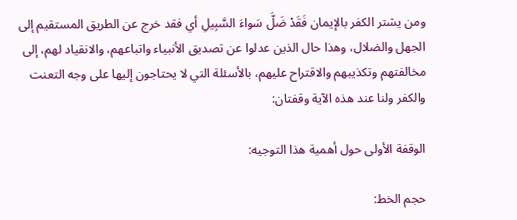ومن يشتر الكفر بالإيمان فَقَدْ ضَلَّ سَواءَ السَّبِيلِ أي فقد خرج عن الطريق المستقيم إلى الجهل والضلال، وهذا حال الذين عدلوا عن تصديق الأنبياء واتباعهم، والانقياد لهم، إلى مخالفتهم وتكذيبهم والاقتراح عليهم، بالأسئلة التي لا يحتاجون إليها على وجه التعنت والكفر ولنا عند هذه الآية وقفتان:

الوقفة الأولى حول أهمية هذا التوجيه:

حجم الخط: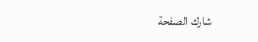شارك الصفحة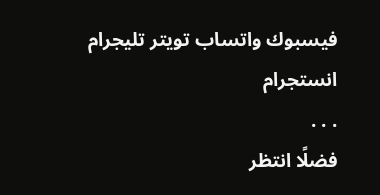فيسبوك واتساب تويتر تليجرام انستجرام
. . .
فضلًا انتظر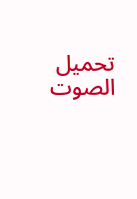تحميل الصوت